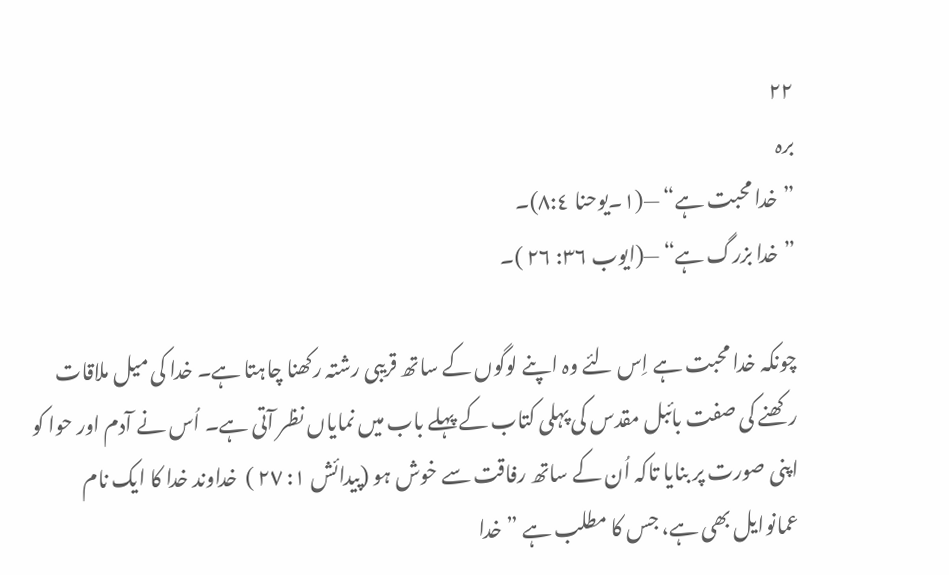۲۲
برہ
”خدا محبت ہے“ —(١۔یوحنا ٨:٤)۔
”خدا بزرگ ہے“ —(ایوب ٣٦: ٢٦ )۔

چونکہ خدا محبت ہے اِس لئے وہ اپنے لوگوں کے ساتھ قریبی رشتہ رکھنا چاہتا ہے۔ خدا کی میل ملاقات رکھنے کی صفت بائبل مقدس کی پہلی کتاب کے پہلے باب میں نمایاں نظر آتی ہے۔ اُس نے آدم اور حوا کو اپنی صورت پر بنایا تاکہ اُن کے ساتھ رفاقت سے خوش ہو (پیدائش ١: ٢٧ )  خداوند خدا کا ایک نام عمانوایل بھی ہے، جس کا مطلب ہے ”خدا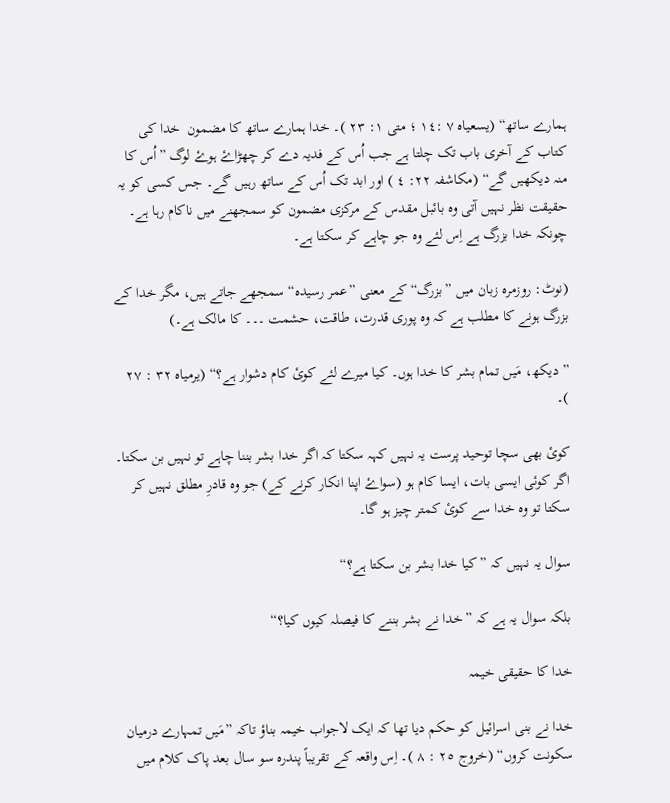ہمارے ساتھ“ (یسعیاہ ٧ :١٤ ؛ متی ١: ٢٣ )۔ خدا ہمارے ساتھ کا مضمون  خدا کی کتاب کے آخری باب تک چلتا ہے جب اُس کے فدیہ دے کر چھڑاۓ ہوۓ لوگ ”اُس کا منہ دیکھیں گے“ (مکاشفہ ٢٢: ٤ ) اور ابد تک اُس کے ساتھ رہیں گے۔ جس کسی کو یہ حقیقت نظر نہیں آتی وہ بائبل مقدس کے مرکزی مضمون کو سمجھنے میں ناکام رہا ہے۔ چونکہ خدا بزرگ ہے اِس لئے وہ جو چاہے کر سکتا ہے۔

(نوٹ: روزمرہ زبان میں ”بزرگ“ کے معنی ”عمر رسیدہ“ سمجھے جاتے ہیں، مگر خدا کے بزرگ ہونے کا مطلب ہے کہ وہ پوری قدرت، طاقت، حشمت ۔۔۔ کا مالک ہے۔)

” دیکھ، مَیں تمام بشر کا خدا ہوں۔ کیا میرے لئے کوئ کام دشوار ہے؟“ (یرمیاہ ٣٢ : ٢٧ )۔

کوئ بھی سچا توحید پرست یہ نہیں کہہ سکتا کہ اگر خدا بشر بننا چاہے تو نہیں بن سکتا۔ اگر کوئی ایسی بات، ایسا کام ہو (سواۓ اپنا انکار کرنے کے) جو وہ قادرِ مطلق نہیں کر سکتا تو وہ خدا سے کوئ کمتر چیز ہو گا۔

سوال یہ نہیں کہ ”کیا خدا بشر بن سکتا ہے؟“

بلکہ سوال یہ ہے کہ ”خدا نے بشر بننے کا فیصلہ کیوں کیا؟“

خدا کا حقیقی خیمہ

خدا نے بنی اسرائیل کو حکم دیا تھا کہ ایک لاجواب خیمہ بناؤ تاکہ ”مَیں تمہارے درمیان سکونت کروں“ (خروج ٢٥ : ٨ )۔ اِس واقعہ کے تقریباً پندرہ سو سال بعد پاک کلام میں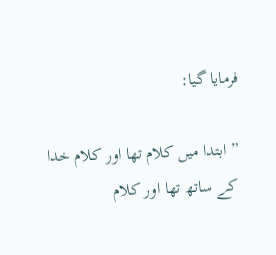فرمایا گیا:

” ابتدا میں کلام تھا اور کلام خدا کے ساتھ تھا اور کلام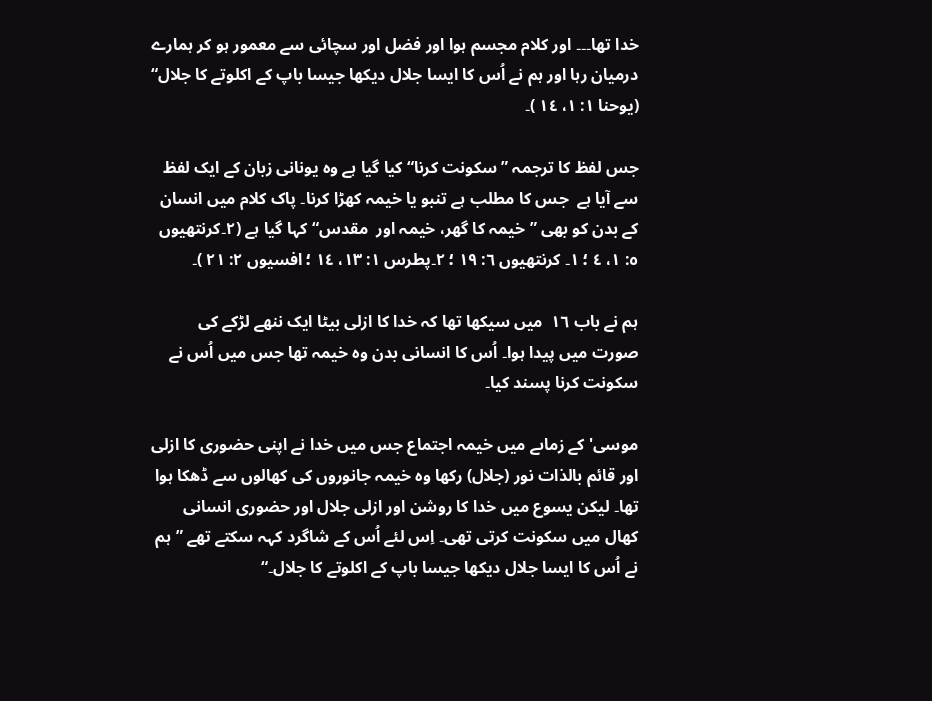خدا تھا۔۔۔ اور کلام مجسم ہوا اور فضل اور سچائی سے معمور ہو کر ہمارے درمیان رہا اور ہم نے اُس کا ایسا جلال دیکھا جیسا باپ کے اکلوتے کا جلال“ (یوحنا ١: ١، ١٤ )۔

جس لفظ کا ترجمہ ”سکونت کرنا“ کیا گیا ہے وہ یونانی زبان کے ایک لفظ سے آیا ہے  جس کا مطلب ہے تنبو یا خیمہ کھڑا کرنا۔ پاک کلام میں انسان کے بدن کو بھی ”خیمہ کا گھر، خیمہ اور  مقدس“کہا گیا ہے (٢۔کرنتھیوں ٥: ١، ٤ ؛ ١۔ کرنتھیوں ٦: ١٩ ؛ ٢۔پطرس ١: ١٣، ١٤ ؛ افسیوں ٢: ٢١ )۔

ہم نے باب ١٦  میں سیکھا تھا کہ خدا کا ازلی بیٹا ایک ننھے لڑکے کی صورت میں پیدا ہوا۔ اُس کا انسانی بدن وہ خیمہ تھا جس میں اُس نے سکونت کرنا پسند کیا۔

موسی' کے زماںے میں خیمہ اجتماع جس میں خدا نے اپنی حضوری کا ازلی اور قائم بالذات نور (جلال) رکھا وہ خیمہ جانوروں کی کھالوں سے ڈھکا ہوا تھا۔ لیکن یسوع میں خدا کا روشن اور ازلی جلال اور حضوری انسانی کھال میں سکونت کرتی تھی۔ اِس لئے اُس کے شاگرد کہہ سکتے تھے ”ہم نے اُس کا ایسا جلال دیکھا جیسا باپ کے اکلوتے کا جلال۔“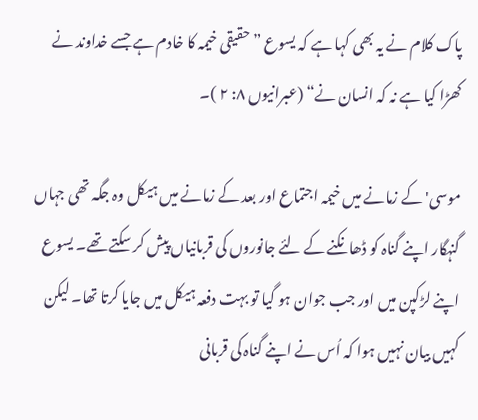پاک کلام نے یہ بھی کہا ہے کہ یسوع ”حقیقی خیمہ کا خادم ہے جسے خداوند نے کھڑا کیا ہے نہ کہ انسان نے“ (عبرانیوں ٨: ٢ )۔

موسی' کے زمانے میں خیمہ اجتماع اور بعد کے زمانے میں ہیکل وہ جگہ تھی جہاں گنہگار اپنے گناہ کو ڈھانکنے کے لئے جانوروں کی قربانیاں پیش کر سکتے تھے۔ یسوع اپنے لڑکپن میں اور جب جوان ہو گیا تو بہت دفعہ ہیکل میں جایا کرتا تھا۔ لیکن کہیں بیان نہیں ہوا کہ اُس نے اپنے گناہ کی قربانی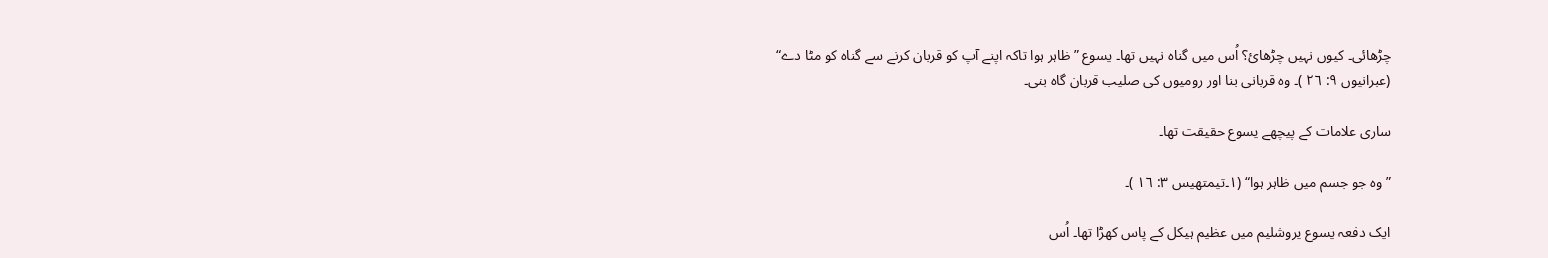چڑھائی۔ کیوں نہیں چڑھائ؟ اُس میں گناہ نہیں تھا۔ یسوع ”ظاہر ہوا تاکہ اپنے آپ کو قربان کرنے سے گناہ کو مٹا دے“ (عبرانیوں ٩: ٢٦ )۔ وہ قربانی بنا اور رومیوں کی صلیب قربان گاہ بنی۔

ساری علامات کے پیچھے یسوع حقیقت تھا۔

”وہ جو جسم میں ظاہر ہوا“ (١۔تیمتھیس ٣: ١٦ )۔

ایک دفعہ یسوع یروشلیم میں عظیم ہیکل کے پاس کھڑا تھا۔ اُس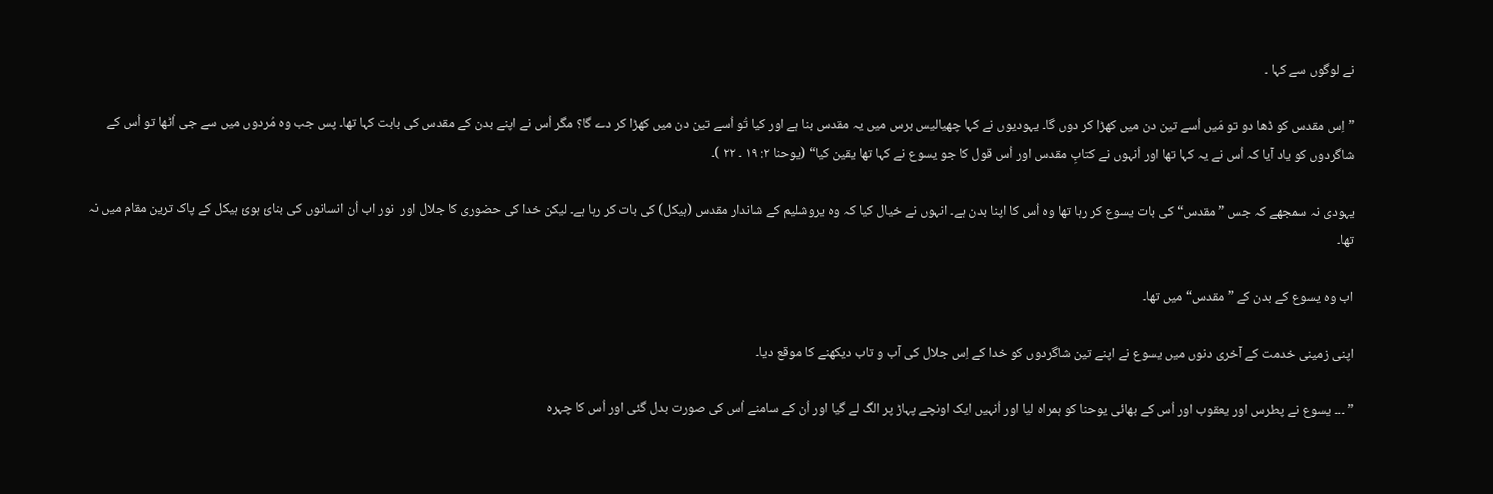نے لوگوں سے کہا ۔

”اِس مقدس کو ڈھا دو تو مَیں اُسے تین دن میں کھڑا کر دوں گا۔ یہودیوں نے کہا چھیالیس برس میں یہ مقدس بنا ہے اور کیا تُو اُسے تین دن میں کھڑا کر دے گا؟ مگر اُس نے اپنے بدن کے مقدس کی بابت کہا تھا۔ پس جب وہ مُردوں میں سے جی اُٹھا تو اُس کے شاگردوں کو یاد آیا کہ اُس نے یہ کہا تھا اور اُنہوں نے کتابِ مقدس اور اُس قول کا جو یسوع نے کہا تھا یقین کیا“ (یوحنا ٢: ١٩ ۔ ٢٢ )۔

یہودی نہ سمجھے کہ جس ”مقدس“ کی بات یسوع کر رہا تھا وہ اُس کا اپنا بدن ہے۔ انہوں نے خیال کیا کہ وہ یروشلیم کے شاندار مقدس (ہیکل) کی بات کر رہا ہے۔ لیکن خدا کی حضوری کا جلال اور  نور اب اُن انسانوں کی بنائ ہوئ ہیکل کے پاک ترین مقام میں نہ تھا۔

اب وہ یسوع کے بدن کے ”مقدس“ میں تھا۔

اپنی زمینی خدمت کے آخری دنوں میں یسوع نے اپنے تین شاگردوں کو خدا کے اِس جلال کی آب و تاب دیکھنے کا موقع دیا۔

” ۔۔۔ یسوع نے پطرس اور یعقوب اور اُس کے بھائی یوحنا کو ہمراہ لیا اور اُنہیں ایک اونچے پہاڑ پر الگ لے گیا اور اُن کے سامنے اُس کی صورت بدل گئی اور اُس کا چہرہ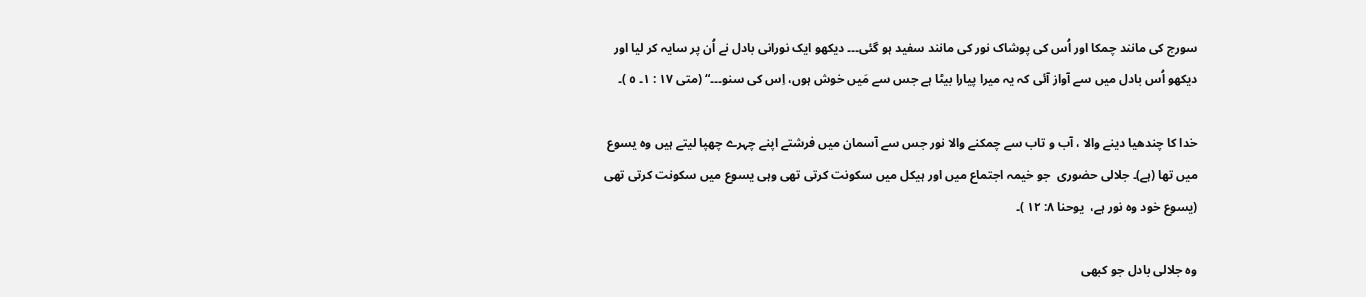سورج کی مانند چمکا اور اُس کی پوشاک نور کی مانند سفید ہو گئی۔۔۔ دیکھو ایک نورانی بادل نے اُن پر سایہ کر لیا اور دیکھو اُس بادل میں سے آواز آئی کہ یہ میرا پیارا بیٹا ہے جس سے مَیں خوش ہوں، اِس کی سنو۔۔۔“ (متی ١٧ : ١۔ ٥ )۔

خدا کا چندھیا دینے والا ، آب و تاب سے چمکنے والا نور جس سے آسمان میں فرشتے اپنے چہرے چھپا لیتے ہیں وہ یسوع میں تھا (ہے)۔ جلالی حضوری  جو خیمہ اجتماع میں اور ہیکل میں سکونت کرتی تھی وہی یسوع میں سکونت کرتی تھی (یسوع خود وہ نور ہے،  یوحنا ٨: ١٢ )۔

وہ جلالی بادل جو کبھی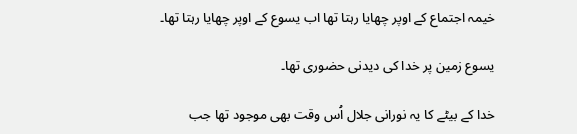خیمہ اجتماع کے اوپر چھایا رہتا تھا اب یسوع کے اوپر چھایا رہتا تھا۔

یسوع زمین پر خدا کی دیدنی حضوری تھا۔

خدا کے بیٹے کا یہ نورانی جلال اُس وقت بھی موجود تھا جب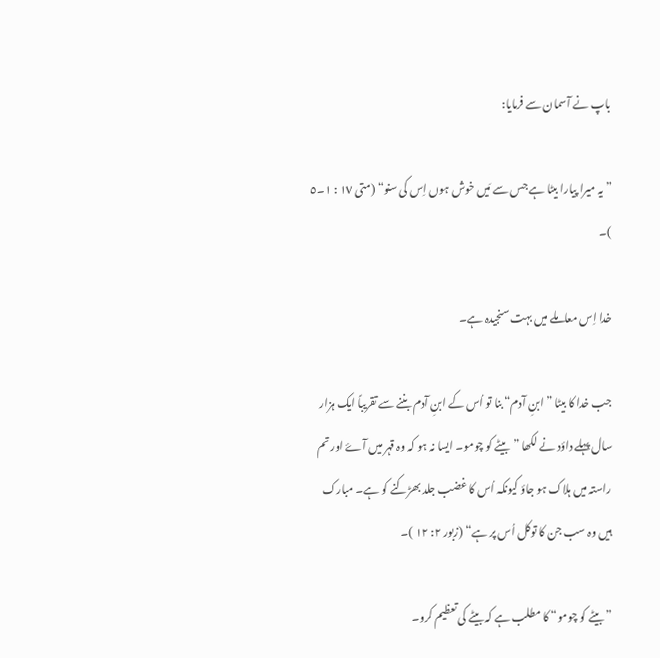باپ نے آسمان سے فرمایا:

” یہ میرا پیارا بیٹا ہے جس سے مَیں خوش ہوں اِس کی سنو“ (متی ١٧ : ١۔٥ )۔

خدا اِس معاملے میں بہت سنجیدہ ہے۔

جب خدا کا بیٹا ”ابنِ آدم“ بنا تو اُس کے ابنِ آدم بننے سے تقریباً ایک ہزار سال پہلے داؤد نے لکھا ”بیٹے کو چومو۔ ایسا نہ ہو کہ وہ قہر میں آۓ اور تم راستہ میں ہلاک ہو جاؤ کیونکہ اُس کا غضب جلد بھڑکنے کو ہے۔ مبارک ہیں وہ سب جن کا توکل اُس پر ہے“ (زبور ٢: ١٢ )۔

” بیٹے کو چومو“ کا مطلب ہے کہ بیٹے کی تعظیم کرو۔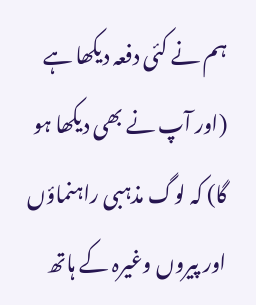ہم نے کئی دفعہ دیکھا ہے (اور آپ نے بھی دیکھا ہو گا) کہ لوگ مذہبی راہنماؤں اور پیروں وغیرہ کے ہاتھ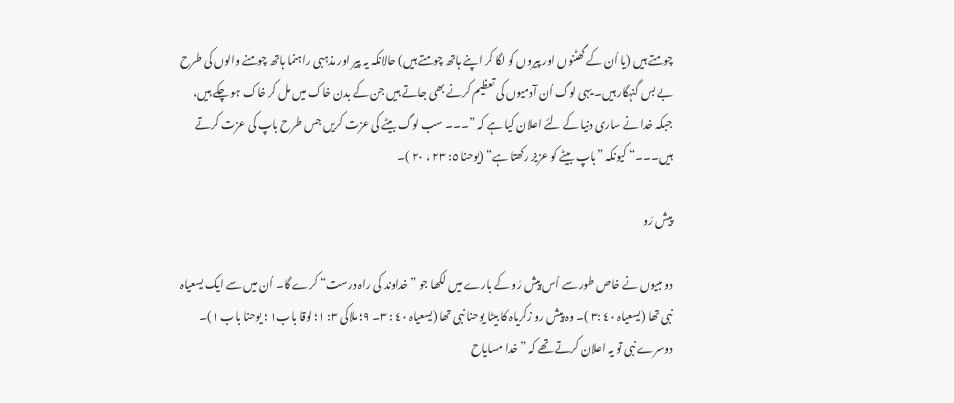چومتے ہیں (یا اُن کے گھٹنوں اور پیروں کو لگا کر اپنے ہاتھ چومتے ہیں) حالانکہ یہ پیر اور مذہبی راہنما ہاتھ چومنے والوں کی طرح بے بس گنہگار ہیں۔ یہی لوگ اُن آدمیوں کی تعظیم کرنے بھی جاتے ہیں جن کے بدن خاک میں مل کر خاک ہو چکے ہیں، جبکہ خدا نے ساری دنیا کے لئے اعلان کیا ہے کہ ”۔۔۔ سب لوگ بیٹے کی عزت کریں جس طرح باپ کی عزت کرتے ہیں۔۔۔“ کیونکہ ”باپ بیٹے کو عزیز رکھتا ہے“ (یوحنا ٥: ٢٣ ، ٢٠ )۔

پیش رَو

دو ںبیوں نے خاص طور سے اُس پیش رَو کے بارے میں لکھا جو ”خداوند کی راہ درست“ کرے گا۔ اُن میں سے ایک یسعیاہ نبی تھا (یسعیاہ ٤٠ :٣ )۔ وہ پیش رو زکریاہ کا بیٹا یوحنا نبی تھا (یسعیاہ ٤٠ : ٣۔ ٩؛ ملاکی ٣: ١؛ لوقا باب١ ؛ یوحنا باب ١)۔ دوسرے نبی تو یہ اعلان کرتے تھے کہ ”خدا مسایاح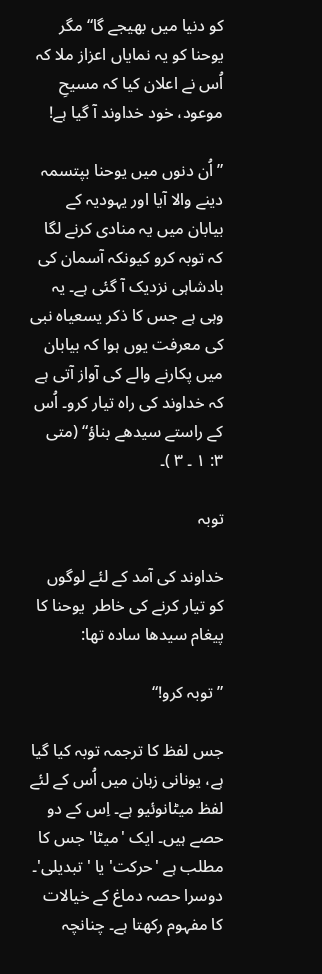کو دنیا میں بھیجے گا“ مگر یوحنا کو یہ نمایاں اعزاز ملا کہ اُس نے اعلان کیا کہ مسیحِ موعود، خود خداوند آ گیا ہے!

” اُن دنوں میں یوحنا بپتسمہ دینے والا آیا اور یہودیہ کے بیابان میں یہ منادی کرنے لگا کہ توبہ کرو کیونکہ آسمان کی بادشاہی نزدیک آ گئی ہے۔ یہ وہی ہے جس کا ذکر یسعیاہ نبی کی معرفت یوں ہوا کہ بیابان میں پکارنے والے کی آواز آتی ہے کہ خداوند کی راہ تیار کرو۔ اُس کے راستے سیدھے بناؤ“ (متی ٣: ١ ۔ ٣ )۔

توبہ

خداوند کی آمد کے لئے لوگوں کو تیار کرنے کی خاطر  یوحنا کا پیغام سیدھا سادہ تھا:

” توبہ کرو!“

جس لفظ کا ترجمہ توبہ کیا گیا ہے، یونانی زبان میں اُس کے لئے لفظ میٹانوئیو ہے۔ اِس کے دو حصے ہیں۔ ایک 'میٹا' جس کا مطلب ہے 'حرکت' یا 'تبدیلی'۔ دوسرا حصہ دماغ کے خیالات کا مفہوم رکھتا ہے۔ چنانچہ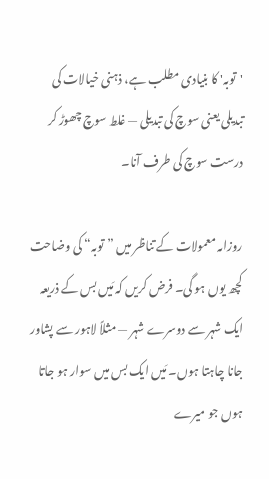'توبہ' کا بنیادی مطلب ہے، ذہنی خیالات کی تبدیلی یعنی سوچ کی تبدیلی — غلط سوچ چھوڑ کر درست سوچ کی طرف آنا۔

روزاںہ معمولات کے تناظر میں ”توبہ“ کی وضاحت کچھ یوں ہو گی۔ فرض کریں کہ مَیں بس کے ذریعہ ایک شہر سے دوسرے شہر — مثلاً لاہور سے پشاور جانا چاہتا ہوں۔ مَیں ایک بس میں سوار ہو جاتا ہوں جو میرے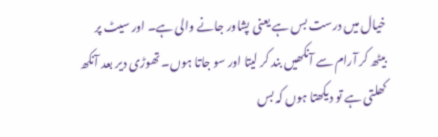خیال میں درست بس ہے یعنی پشاور جانے والی ہے۔ اور سیٹ پر بیٹھ کر آرام سے آنکھیں بند کر لیتا اور سو جاتا ہوں۔ تھوڑی دیر بعد آنکھ کھلتی ہے تو دیکھتا ہوں کہ بس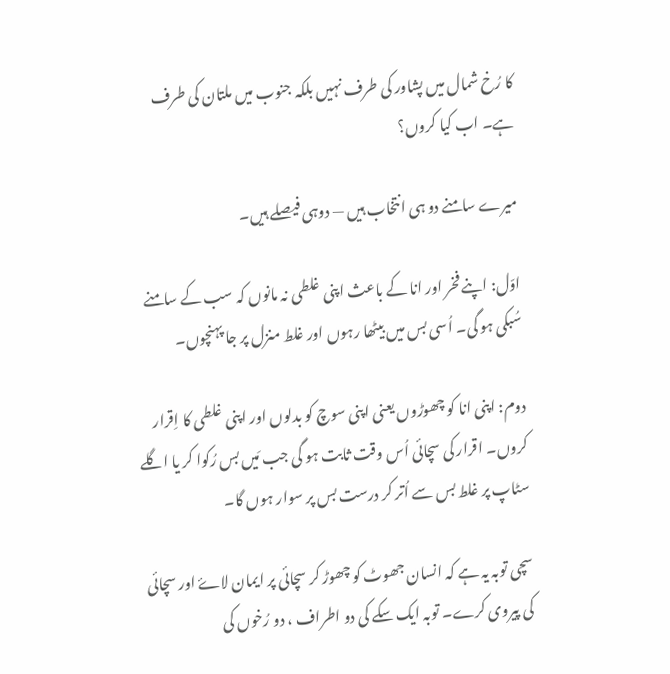کا رُخ شمال میں پشاور کی طرف نہیں بلکہ جنوب میں ملتان کی طرف ہے۔ اب کیا کروں؟

میرے سامنے دو ہی انتخاب ہیں — دوہی فیصلے ہیں۔

اوّل: اپنے فخر اور انا کے باعث اپنی غلطی نہ مانوں کہ سب کے سامنے سُبکی ہو گی۔ اُسی بس میں بیٹھا رہوں اور غلط منزل پر جا پہنچوں۔

دوم: اپنی انا کو چھوڑوں یعنی اپنی سوچ کو بدلوں اور اپنی غلطی کا اِقرار کروں۔ اقرار کی سچائی اُس وقت ثابت ہو گی جب مَیں بس رُکوا کر یا اگلے سٹاپ پر غلط بس سے اُتر کر درست بس پر سوار ہوں گا۔

سچی توبہ یہ ہے کہ انسان جھوٹ کو چھوڑ کر سچائی پر ایمان لاۓ اور سچائی کی پیروی کرے۔ توبہ ایک سکے کی دو اطراف ، دو رُخوں کی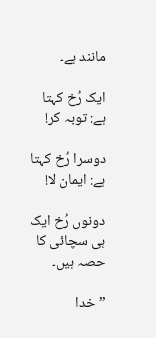مانند ہے۔

ایک رُخ کہتا ہے: توبہ کر!

دوسرا رُخ کہتا ہے: ایمان لا!

دونوں رُخ ایک ہی سچائی کا حصہ ہیں۔

” خدا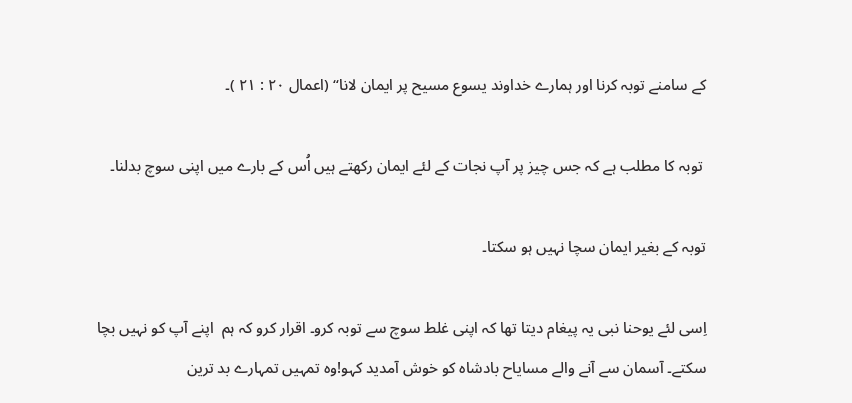کے سامنے توبہ کرنا اور ہمارے خداوند یسوع مسیح پر ایمان لانا“ (اعمال ٢٠ : ٢١ )۔

 توبہ کا مطلب ہے کہ جس چیز پر آپ نجات کے لئے ایمان رکھتے ہیں اُس کے بارے میں اپنی سوچ بدلنا۔

توبہ کے بغیر ایمان سچا نہیں ہو سکتا۔

اِسی لئے یوحنا نبی یہ پیغام دیتا تھا کہ اپنی غلط سوچ سے توبہ کرو۔ اقرار کرو کہ ہم  اپنے آپ کو نہیں بچا سکتے۔ آسمان سے آنے والے مسایاح بادشاہ کو خوش آمدید کہو!وہ تمہیں تمہارے بد ترین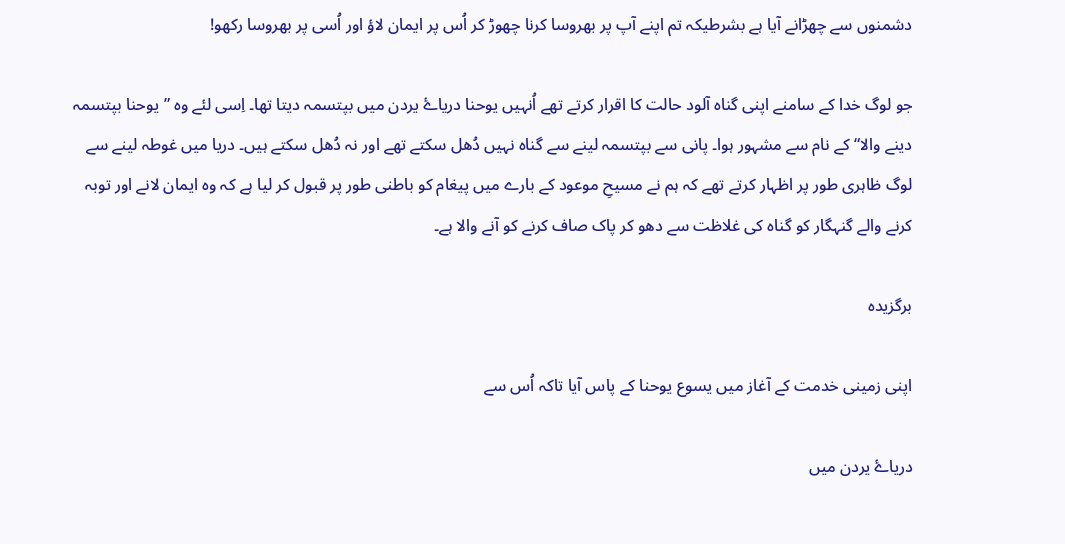دشمنوں سے چھڑانے آیا ہے بشرطیکہ تم اپنے آپ پر بھروسا کرنا چھوڑ کر اُس پر ایمان لاؤ اور اُسی پر بھروسا رکھو!

جو لوگ خدا کے سامنے اپنی گناہ آلود حالت کا اقرار کرتے تھے اُنہیں یوحنا دریاۓ یردن میں بپتسمہ دیتا تھا۔ اِسی لئے وہ ”یوحنا بپتسمہ دینے والا“ کے نام سے مشہور ہوا۔ پانی سے بپتسمہ لینے سے گناہ نہیں دُھل سکتے تھے اور نہ دُھل سکتے ہیں۔ دریا میں غوطہ لینے سے لوگ ظاہری طور پر اظہار کرتے تھے کہ ہم نے مسیحِ موعود کے بارے میں پیغام کو باطنی طور پر قبول کر لیا ہے کہ وہ ایمان لانے اور توبہ کرنے والے گنہگار کو گناہ کی غلاظت سے دھو کر پاک صاف کرنے کو آنے والا ہے۔

برگزیدہ

اپنی زمینی خدمت کے آغاز میں یسوع یوحنا کے پاس آیا تاکہ اُس سے

دریاۓ یردن میں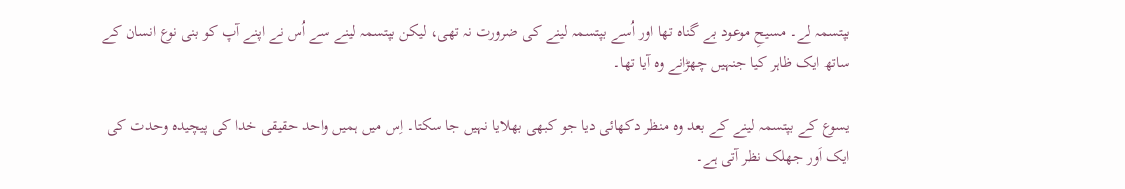بپتسمہ لے۔ مسیحِ موعود بے گناہ تھا اور اُسے بپتسمہ لینے کی ضرورت نہ تھی، لیکن بپتسمہ لینے سے اُس نے اپنے آپ کو بنی نوع انسان کے ساتھ ایک ظاہر کیا جنہیں چھڑانے وہ آیا تھا۔

یسوع کے بپتسمہ لینے کے بعد وہ منظر دکھائی دیا جو کبھی بھلایا نہیں جا سکتا۔ اِس میں ہمیں واحد حقیقی خدا کی پیچیدہ وحدت کی ایک اَور جھلک نظر آتی ہے۔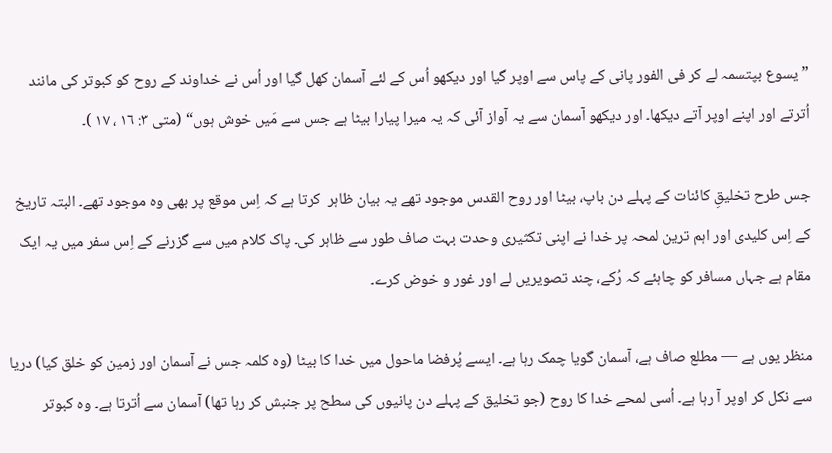” یسوع بپتسمہ لے کر فی الفور پانی کے پاس سے اوپر گیا اور دیکھو اُس کے لئے آسمان کھل گیا اور اُس نے خداوند کے روح کو کبوتر کی مانند اُترتے اور اپنے اوپر آتے دیکھا۔ اور دیکھو آسمان سے یہ آواز آئی کہ یہ میرا پیارا بیٹا ہے جس سے مَیں خوش ہوں“ (متی ٣: ١٦ ، ١٧ )۔

جس طرح تخلیقِ کائنات کے پہلے دن باپ، بیٹا اور روح القدس موجود تھے یہ بیان ظاہر  کرتا ہے کہ اِس موقع پر بھی وہ موجود تھے۔ البتہ تاریخ کے اِس کلیدی اور اہم ترین لمحہ پر خدا نے اپنی تکثیری وحدت بہت صاف طور سے ظاہر کی۔ پاک کلام میں سے گزرنے کے اِس سفر میں یہ ایک مقام ہے جہاں مسافر کو چاہئے کہ رُکے، چند تصویریں لے اور غور و خوض کرے۔

منظر یوں ہے — مطلع صاف ہے، آسمان گویا چمک رہا ہے۔ ایسے پُرفضا ماحول میں خدا کا بیٹا (وہ کلمہ جس نے آسمان اور زمین کو خلق کیا) دریا سے نکل کر اوپر آ رہا ہے۔ اُسی لمحے خدا کا روح (جو تخلیق کے پہلے دن پانیوں کی سطح پر جنبش کر رہا تھا) آسمان سے اُترتا ہے۔ وہ کبوتر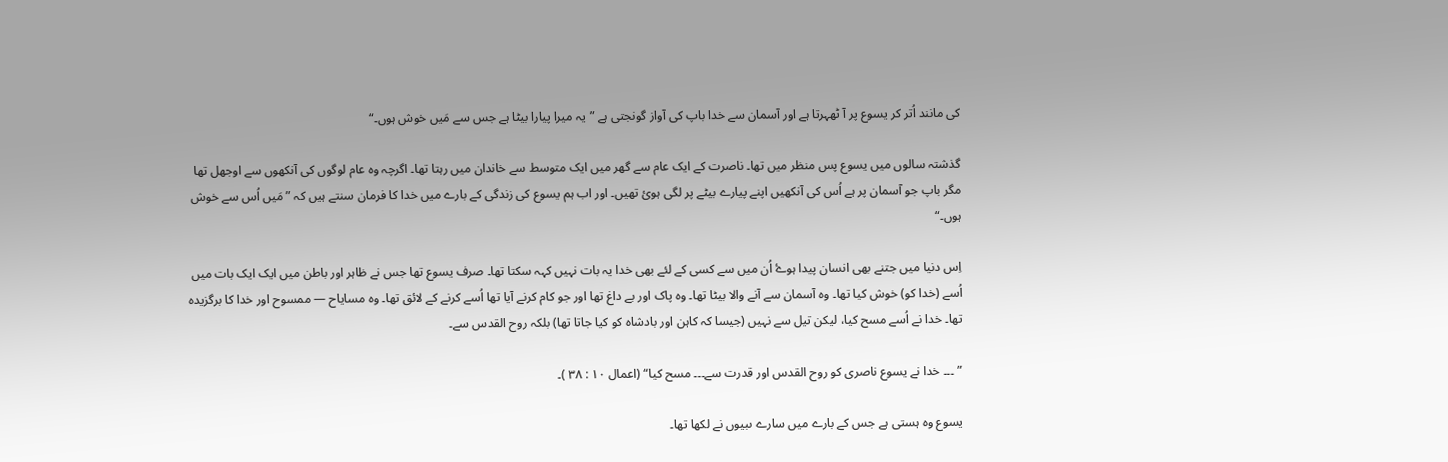کی مانند اُتر کر یسوع پر آ ٹھہرتا ہے اور آسمان سے خدا باپ کی آواز گونجتی ہے ”یہ میرا پیارا بیٹا ہے جس سے مَیں خوش ہوں۔“

گذشتہ سالوں میں یسوع پس منظر میں تھا۔ ناصرت کے ایک عام سے گھر میں ایک متوسط سے خاندان میں رہتا تھا۔ اگرچہ وہ عام لوگوں کی آنکھوں سے اوجھل تھا مگر باپ جو آسمان پر ہے اُس کی آنکھیں اپنے پیارے بیٹے پر لگی ہوئ تھیں۔ اور اب ہم یسوع کی زندگی کے بارے میں خدا کا فرمان سنتے ہیں کہ ”مَیں اُس سے خوش ہوں۔“

اِس دنیا میں جتنے بھی انسان پیدا ہوۓ اُن میں سے کسی کے لئے بھی خدا یہ بات نہیں کہہ سکتا تھا۔ صرف یسوع تھا جس نے ظاہر اور باطن میں ایک ایک بات میں اُسے (خدا کو) خوش کیا تھا۔ وہ آسمان سے آنے والا بیٹا تھا۔ وہ پاک اور بے داغ تھا اور جو کام کرنے آیا تھا اُسے کرنے کے لائق تھا۔ وہ مسایاح — ممسوح اور خدا کا برگزیدہ تھا۔ خدا نے اُسے مسح کیا، لیکن تیل سے نہیں (جیسا کہ کاہن اور بادشاہ کو کیا جاتا تھا) بلکہ روح القدس سے۔

” ۔۔۔ خدا نے یسوع ناصری کو روح القدس اور قدرت سے۔۔۔ مسح کیا“ (اعمال ١٠ : ٣٨ )۔

یسوع وہ ہستی ہے جس کے بارے میں سارے ںبیوں نے لکھا تھا۔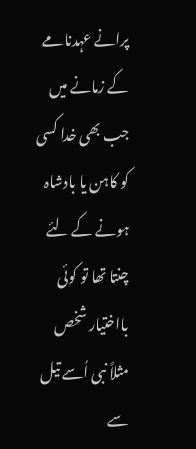پرانے عہدنامے کے زمانے میں جب بھی خدا کسی کو کاہن یا بادشاہ ہونے کے لئے چنتا تھا تو کوئی بااختیار شخص مثلاً نبی اُسے تیل سے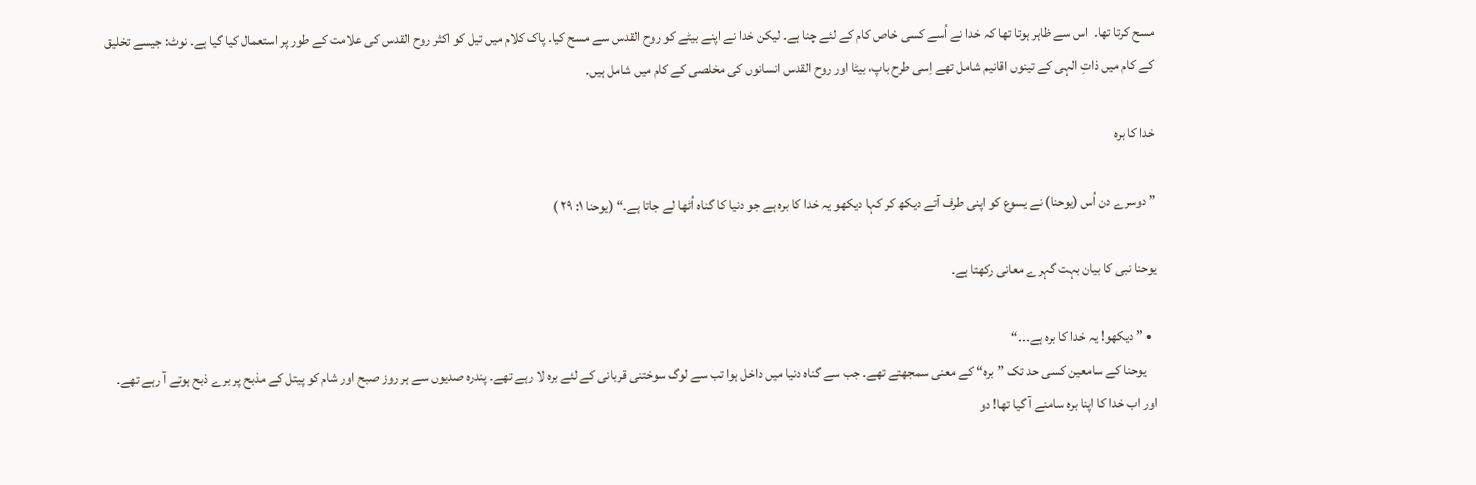مسح کرتا تھا۔  اس سے ظاہر ہوتا تھا کہ خدا نے اُسے کسی خاص کام کے لئے چنا ہے۔ لیکن خدا نے اپنے بیٹے کو روح القدس سے مسح کیا۔ پاک کلام میں تیل کو اکثر روح القدس کی علامت کے طور پر استعمال کیا گیا ہے۔ نوٹ: جیسے تخلیق کے کام میں ذاتِ الہی کے تینوں اقانیم شامل تھے اِسی طرح باپ، بیٹا اور روح القدس انسانوں کی مخلصی کے کام میں شامل ہیں۔

خدا کا برہ

” دوسرے دن اُس (یوحنا) نے یسوع کو اپنی طرف آتے دیکھ کر کہا دیکھو یہ خدا کا برہ ہے جو دنیا کا گناہ اُٹھا لے جاتا ہے۔“ (یوحنا ١: ٢٩ )

یوحنا نبی کا بیان بہت گہرے معانی رکھتا ہے۔

  • ”دیکھو! یہ خدا کا برہ ہے۔۔۔“
    یوحنا کے سامعین کسی حد تک ”برہ“ کے معنی سمجھتے تھے۔ جب سے گناہ دنیا میں داخل ہوا تب سے لوگ سوختنی قربانی کے لئے برہ لا رہے تھے۔ پندرہ صدیوں سے ہر روز صبح اور شام کو پیتل کے مذبح پر برے ذبح ہوتے آ رہے تھے۔ اور اب خدا کا اپنا برہ سامنے آ گیا تھا! دو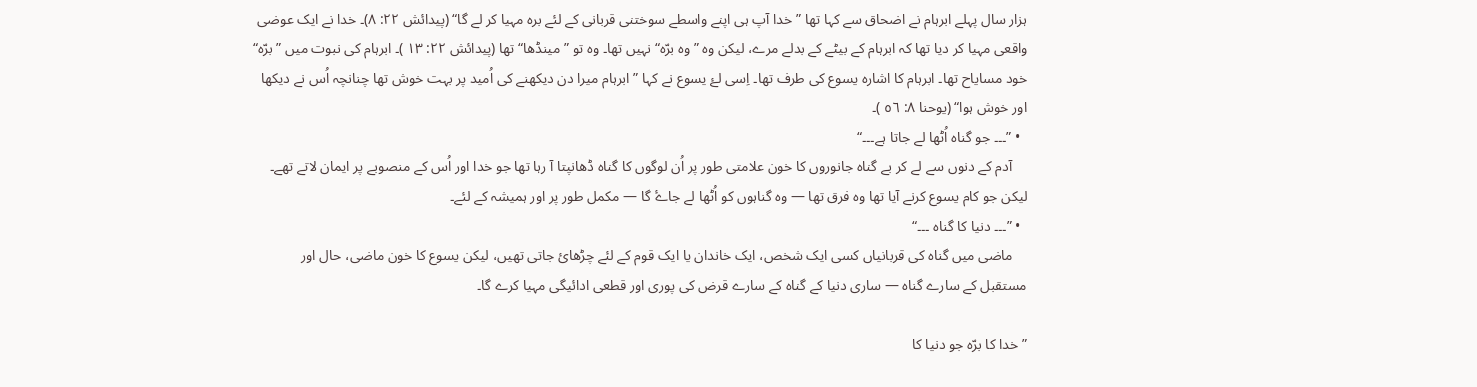ہزار سال پہلے ابرہام نے اضحاق سے کہا تھا ”خدا آپ ہی اپنے واسطے سوختنی قربانی کے لئے برہ مہیا کر لے گا“ (پیدائش ٢٢: ٨)۔ خدا نے ایک عوضی واقعی مہیا کر دیا تھا کہ ابرہام کے بیٹے کے بدلے مرے، لیکن وہ ”وہ برّہ“ نہیں تھا۔ وہ تو ”مینڈھا“ تھا (پیدائش ٢٢: ١٣ )۔ ابرہام کی نبوت میں ”برّہ“ خود مسایاح تھا۔ ابرہام کا اشارہ یسوع کی طرف تھا۔ اِسی لۓ یسوع نے کہا ”ابرہام میرا دن دیکھنے کی اُمید پر بہت خوش تھا چنانچہ اُس نے دیکھا اور خوش ہوا“ (یوحنا ٨: ٥٦ )۔
  • ”۔۔۔ جو گناہ اُٹھا لے جاتا ہے۔۔۔“
    آدم کے دنوں سے لے کر بے گناہ جانوروں کا خون علامتی طور پر اُن لوگوں کا گناہ ڈھانپتا آ رہا تھا جو خدا اور اُس کے منصوبے پر ایمان لاتے تھے۔ لیکن جو کام یسوع کرنے آیا تھا وہ فرق تھا — وہ گناہوں کو اُٹھا لے جاۓ گا — مکمل طور پر اور ہمیشہ کے لئے۔
  • ”۔۔۔ دنیا کا گناہ ۔۔۔“
    ماضی میں گناہ کی قربانیاں کسی ایک شخص، ایک خاندان یا ایک قوم کے لئے چڑھائ جاتی تھیں، لیکن یسوع کا خون ماضی، حال اور مستقبل کے سارے گناہ — ساری دنیا کے گناہ کے سارے قرض کی پوری اور قطعی ادائیگی مہیا کرے گا۔

”خدا کا برّہ جو دنیا کا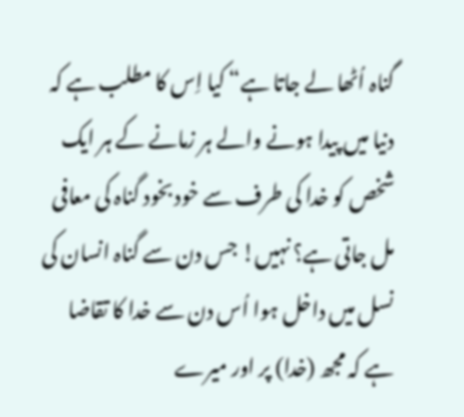گناہ اُٹھا لے جاتا ہے“ کیا اِس کا مطلب ہے کہ دنیا میں پیدا ہونے والے ہر زمانے کے ہر ایک شخص کو خدا کی طرف سے خود بخود گناہ کی معافی مل جاتی ہے؟ نہیں! جس دن سے گناہ انسان کی نسل میں داخل ہوا اُس دن سے خدا کا تقاضا ہے کہ مجھ (خدا) پر اور میرے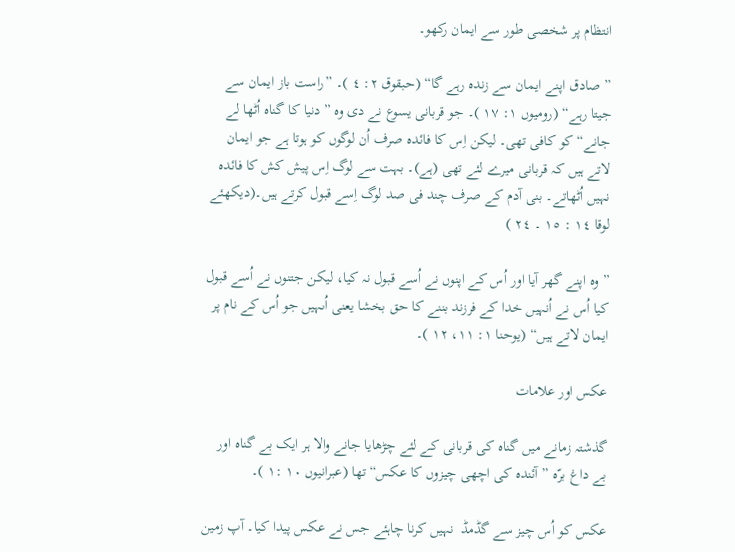انتظام پر شخصی طور سے ایمان رکھو۔

” صادق اپنے ایمان سے زندہ رہے گا“ (حبقوق ٢: ٤ )۔ ”راست باز ایمان سے جیتا رہے“ (رومیوں ١: ١٧ )۔ جو قربانی یسوع نے دی وہ ”دنیا کا گناہ اُٹھا لے جانے“ کو کافی تھی۔ لیکن اِس کا فائدہ صرف اُن لوگوں کو ہوتا ہے جو ایمان لاتے ہیں کہ قربانی میرے لئے تھی (ہے)۔ بہت سے لوگ اِس پیش کش کا فائدہ نہیں اُٹھاتے۔ بنی آدم کے صرف چند فی صد لوگ اِسے قبول کرتے ہیں۔(دیکھئے لوقا ١٤ : ١٥ ۔ ٢٤ )

” وہ اپنے گھر آیا اور اُس کے اپنوں نے اُسے قبول نہ کیا، لیکن جتنوں نے اُسے قبول کیا اُس نے اُنہیں خدا کے فرزند بننے کا حق بخشا یعنی اُںہیں جو اُس کے نام پر ایمان لاتے ہیں“ (یوحنا ١: ١١، ١٢ )۔

عکس اور علامات

گذشتہ زمانے میں گناہ کی قربانی کے لئے چڑھایا جانے والا ہر ایک بے گناہ اور بے داغ برّہ ”آئندہ کی اچھی چیزوں کا عکس“ تھا (عبرانیوں ١٠ :١ )۔

عکس کو اُس چیز سے گڈمڈ  نہیں کرنا چاہئے جس نے عکس پیدا کیا۔ آپ زمین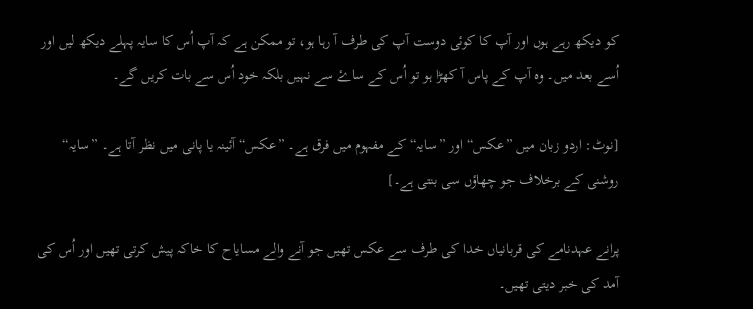کو دیکھ رہے ہوں اور آپ کا کوئی دوست آپ کی طرف آ رہا ہو، تو ممکن ہے کہ آپ اُس کا سایہ پہلے دیکھ لیں اور اُسے بعد میں۔ وہ آپ کے پاس آ کھڑا ہو تو اُس کے ساۓ سے نہیں بلکہ خود اُس سے بات کریں گے۔

[نوٹ: اردو زبان میں ”عکس“ اور ”سایہ“ کے مفہوم میں فرق ہے۔ ”عکس“ آئینہ یا پانی میں نظر آتا ہے۔ ”سایہ“ روشنی کے برخلاف جو چھاؤں سی بنتی ہے۔]

پرانے عہدنامے کی قربانیاں خدا کی طرف سے عکس تھیں جو آنے والے مسایاح کا خاکہ پیش کرتی تھیں اور اُس کی آمد کی خبر دیتی تھیں۔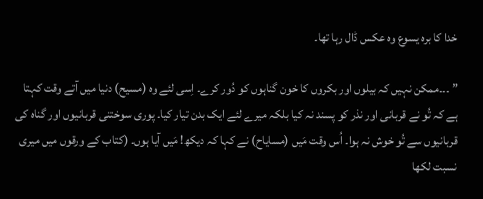خدا کا برہ یسوع وہ عکس ڈال رہا تھا۔

” ۔۔۔ممکن نہیں کہ بیلوں اور بکروں کا خون گناہوں کو دُور کرے۔ اِسی لئے وہ (مسیح) دنیا میں آتے وقت کہتا ہے کہ تُو نے قربانی اور نذر کو پسند نہ کیا بلکہ میرے لئے ایک بدن تیار کیا۔ پوری سوختنی قربانیوں اور گناہ کی قربانیوں سے تُو خوش نہ ہوا۔ اُس وقت مَیں (مسایاح) نے کہا کہ دیکھ! مَیں آیا ہوں۔ (کتاب کے ورقوں میں میری نسبت لکھا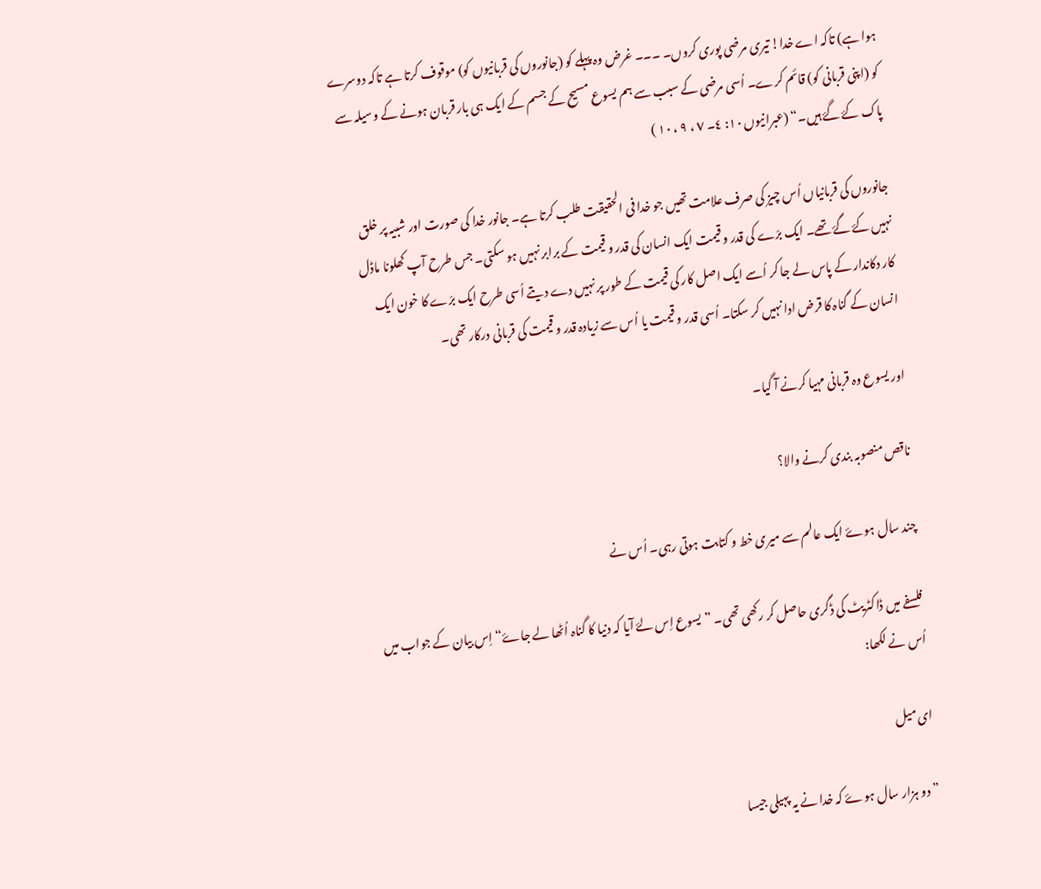ہوا ہے) تاکہ اے خدا! تیری مرضی پوری کروں۔ ۔۔۔ غرض وہ پہلے کو (جانوروں کی قربانیوں کو) موقوف کرتا ہے تاکہ دوسرے کو (اپنی قربانی کو) قائم کرے۔ اُسی مرضی کے سبب سے ہم یسوع مسیح کے جسم کے ایک ہی بار قربان ہونے کے وسیلہ سے پاک کۓ گۓ ہیں۔“ (عبرانیوں ١٠: ٤۔ ٧ ، ٩ ، ١٠ )

جانوروں کی قربانیاں اُس چیز کی صرف علامت تھیں جو خدا فی الحقیقت طلب کرتا ہے۔ جانور خدا کی صورت اور شبیہ پر خلق نہیں کۓ گۓ تھے۔ ایک برّے کی قدر و قیمت ایک انسان کی قدر و قیمت کے برابر نہیں ہو سکتی۔ جس طرح آپ کھلونا ماڈل کار دکاندار کے پاس لے جا کر اُسے ایک اصل کار کی قیمت کے طور پر نہیں دے دیتے اُسی طرح ایک برّے کا خون ایک انسان کے گناہ کا قرض ادا نہیں کر سکتا۔ اُسی قدر و قیمت یا اُس سے زیادہ قدر و قیمت کی قربانی درکار تھی۔

اور یسوع وہ قربانی مہیا کرنے آ گیا۔

ناقص منصوبہ بندی کرنے والا؟

چند سال ہوۓ ایک عالم سے میری خط و کتابت ہوتی رہی۔ اُس نے

فلسفے میں ڈاکٹریٹ کی ڈگری حاصل کر رکھی تھی۔ ”یسوع اِس لۓ آیا کہ دنیا کا گناہ اُٹھا لے جاۓ“ اِس بیان کے جواب میں اُس نے لکھا:

ای میل

”دو ہزار سال ہوۓ کہ خدا نے یہ پہیلی جیسا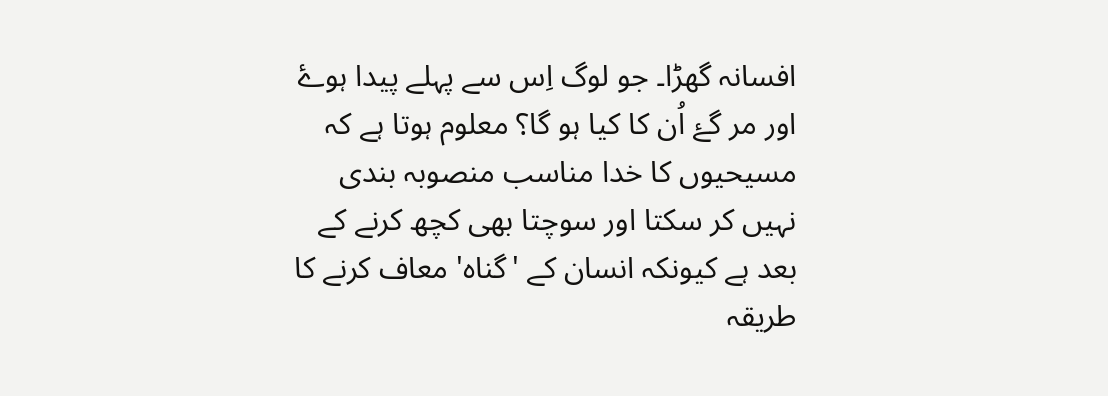افسانہ گھڑا۔ جو لوگ اِس سے پہلے پیدا ہوۓ اور مر گۓ اُن کا کیا ہو گا؟ معلوم ہوتا ہے کہ مسیحیوں کا خدا مناسب منصوبہ بندی نہیں کر سکتا اور سوچتا بھی کچھ کرنے کے بعد ہے کیونکہ انسان کے 'گناہ' معاف کرنے کا طریقہ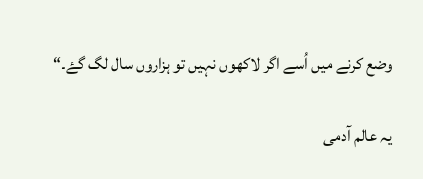وضع کرنے میں اُسے اگر لاکھوں نہیں تو ہزاروں سال لگ گۓ۔“

یہ عالم آدمی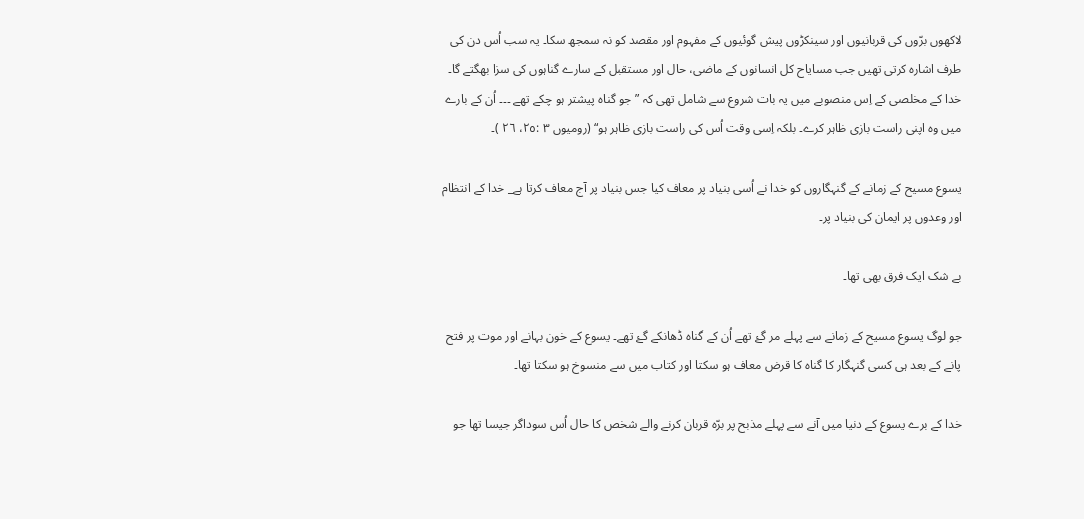لاکھوں برّوں کی قربانیوں اور سینکڑوں پیش گوئیوں کے مفہوم اور مقصد کو نہ سمجھ سکا۔ یہ سب اُس دن کی طرف اشارہ کرتی تھیں جب مسایاح کل انسانوں کے ماضی، حال اور مستقبل کے سارے گناہوں کی سزا بھگتے گا۔ خدا کے مخلصی کے اِس منصوبے میں یہ بات شروع سے شامل تھی کہ ”جو گناہ پیشتر ہو چکے تھے ۔۔۔ اُن کے بارے میں وہ اپنی راست بازی ظاہر کرے۔ بلکہ اِسی وقت اُس کی راست بازی ظاہر ہو“ (رومیوں ٣ :٢٥، ٢٦ )۔

یسوع مسیح کے زمانے کے گنہگاروں کو خدا نے اُسی بنیاد پر معاف کیا جس بنیاد پر آج معاف کرتا ہے_ خدا کے انتظام اور وعدوں پر ایمان کی بنیاد پر۔

بے شک ایک فرق بھی تھا۔

جو لوگ یسوع مسیح کے زمانے سے پہلے مر گۓ تھے اُن کے گناہ ڈھانکے گۓ تھے۔ یسوع کے خون بہانے اور موت پر فتح پانے کے بعد ہی کسی گنہگار کا گناہ کا قرض معاف ہو سکتا اور کتاب میں سے منسوخ ہو سکتا تھا۔

خدا کے برے یسوع کے دنیا میں آنے سے پہلے مذبح پر برّہ قربان کرنے والے شخص کا حال اُس سوداگر جیسا تھا جو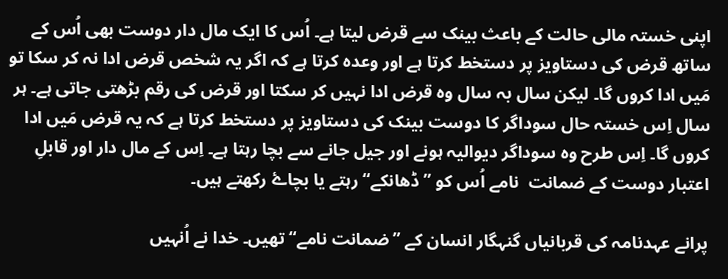اپنی خستہ مالی حالت کے باعث بینک سے قرض لیتا ہے۔ اُس کا ایک مال دار دوست بھی اُس کے ساتھ قرض کی دستاویز پر دستخط کرتا ہے اور وعدہ کرتا ہے کہ اگر یہ شخص قرض ادا نہ کر سکا تو مَیں ادا کروں گا۔ لیکن سال بہ سال وہ قرض ادا نہیں کر سکتا اور قرض کی رقم بڑھتی جاتی ہے۔ ہر سال اِس خستہ حال سوداگر کا دوست بینک کی دستاویز پر دستخط کرتا ہے کہ یہ قرض مَیں ادا کروں گا۔ اِس طرح وہ سوداگر دیوالیہ ہونے اور جیل جانے سے بچا رہتا ہے۔ اِس کے مال دار اور قابلِ اعتبار دوست کے ضمانت  نامے اُس کو ”ڈھانکے“ رہتے یا بچاۓ رکھتے ہیں۔

پرانے عہدنامہ کی قربانیاں گنہگار انسان کے ”ضمانت نامے“ تھیں۔ خدا نے اُنہیں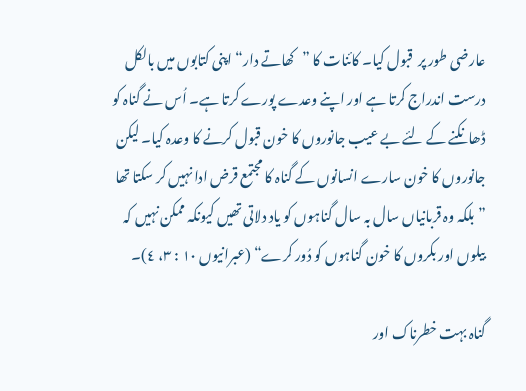عارضی طور پر  قبول کیا۔ کائنات کا ”کھاتے دار“ اپنی کتابوں میں بالکل درست اندراج کرتا ہے اور اپنے وعدے پورے کرتا ہے۔ اُس نے گناہ کو ڈھانکنے کے لئے بے عیب جانوروں کا خون قبول کرنے کا وعدہ کیا۔ لیکن جانوروں کا خون سارے انسانوں کے گناہ کا مجتمع قرض ادا نہیں کر سکتا تھا ”بلکہ وہ قربانیاں سال بہ سال گناہوں کو یاد دلاتی تھیں کیونکہ ممکن نہیں کہ بیلوں اور بکروں کا خون گناہوں کو دُور کرے“ (عبرانیوں ١٠ : ٣، ٤)۔

گناہ بہت خطرناک اور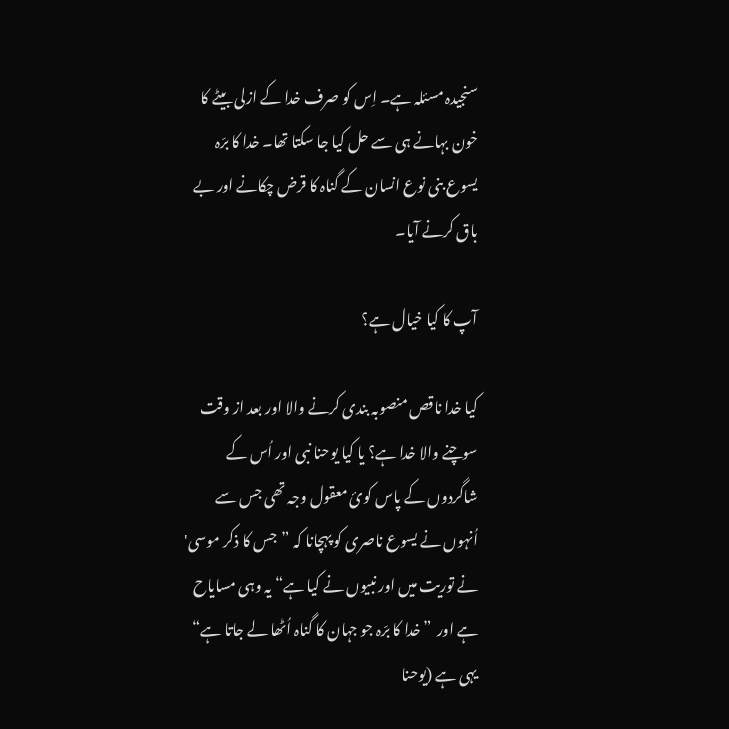سنجیدہ مسئلہ ہے۔ اِس کو صرف خدا کے ازلی بیٹے کا خون بہانے ہی سے حل کیا جا سکتا تھا۔ خدا کا برّہ یسوع بنی نوع انسان کے گناہ کا قرض چکانے اور بے باق کرنے آیا۔

آپ کا کیا خیال ہے؟

کیا خدا ناقص منصوبہ بندی کرنے والا اور بعد از وقت سوچنے والا خدا ہے؟ یا کیا یوحنا نبی اور اُس کے شاگردوں کے پاس کوئ معقول وجہ تھی جس سے اُنہوں نے یسوع ناصری کو پہچانا کہ ”جس کا ذکر موسی' نے توریت میں اور نبیوں نے کیا ہے“ یہ وہی مسایاح ہے اور  ”خدا کا برّہ جو جہان کا گناہ اُٹھا لے جاتا ہے“ یہی ہے (یوحنا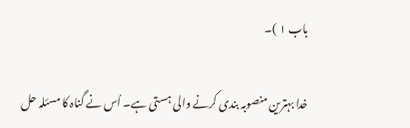باب ١ )۔

خدا بہترین منصوبہ بندی کرنے والی ہستی ہے۔ اُس نے گناہ کا مسئلہ حل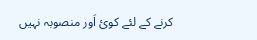کرنے کے لئے کوئ اَور منصوبہ نہیں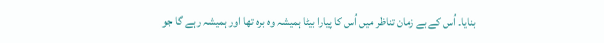بنایا۔ اُس کے بے زمان تناظر میں اُس کا پیارا بیٹا ہمیشہ وہ برہ تھا اور ہمیشہ رہے گا جو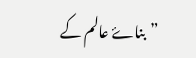”بناۓ عالم کے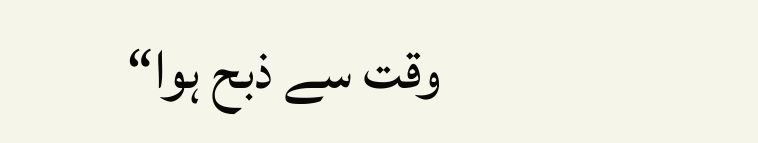وقت سے ذبح ہوا“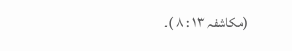(مکاشفہ ١٣ : ٨ )۔